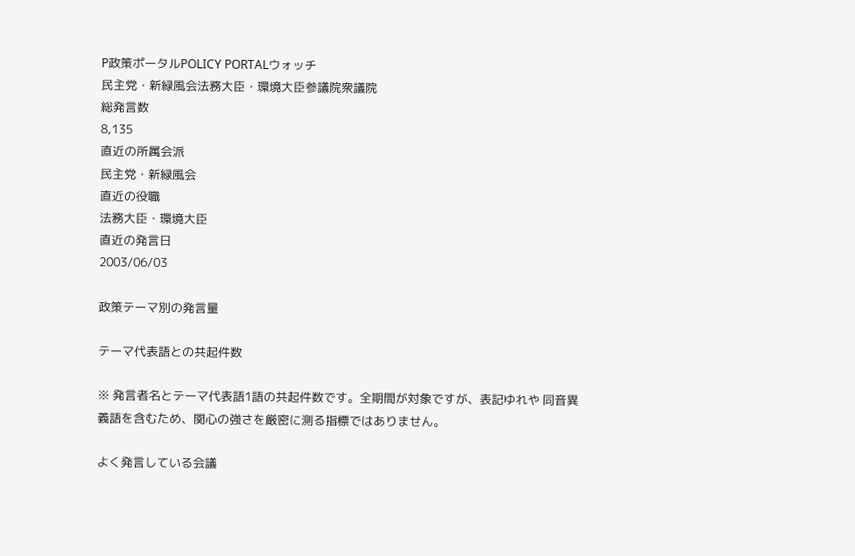P政策ポータルPOLICY PORTALウォッチ
民主党・新緑風会法務大臣・環境大臣参議院衆議院
総発言数
8,135
直近の所属会派
民主党・新緑風会
直近の役職
法務大臣・環境大臣
直近の発言日
2003/06/03

政策テーマ別の発言量

テーマ代表語との共起件数

※ 発言者名とテーマ代表語1語の共起件数です。全期間が対象ですが、表記ゆれや 同音異義語を含むため、関心の強さを厳密に測る指標ではありません。

よく発言している会議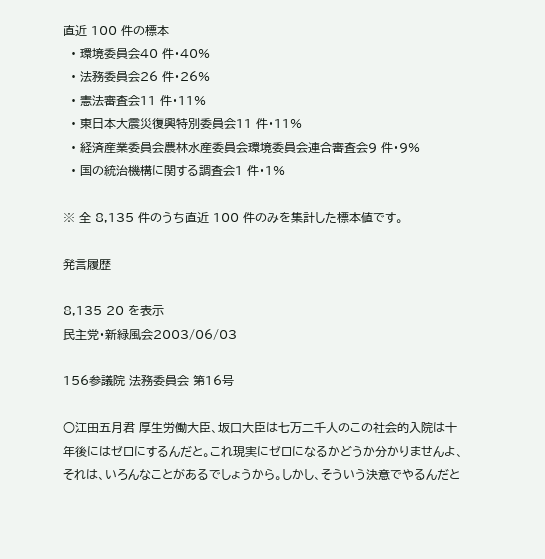直近 100 件の標本
  • 環境委員会40 件・40%
  • 法務委員会26 件・26%
  • 憲法審査会11 件・11%
  • 東日本大震災復興特別委員会11 件・11%
  • 経済産業委員会農林水産委員会環境委員会連合審査会9 件・9%
  • 国の統治機構に関する調査会1 件・1%

※ 全 8,135 件のうち直近 100 件のみを集計した標本値です。

発言履歴

8,135 20 を表示
民主党・新緑風会2003/06/03

156参議院 法務委員会 第16号

○江田五月君 厚生労働大臣、坂口大臣は七万二千人のこの社会的入院は十年後にはゼロにするんだと。これ現実にゼロになるかどうか分かりませんよ、それは、いろんなことがあるでしょうから。しかし、そういう決意でやるんだと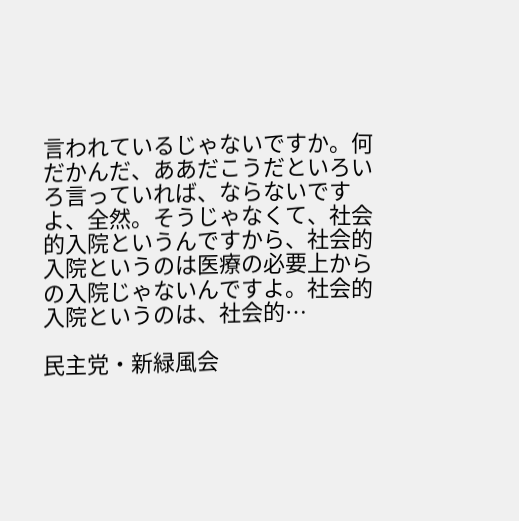言われているじゃないですか。何だかんだ、ああだこうだといろいろ言っていれば、ならないですよ、全然。そうじゃなくて、社会的入院というんですから、社会的入院というのは医療の必要上からの入院じゃないんですよ。社会的入院というのは、社会的…

民主党・新緑風会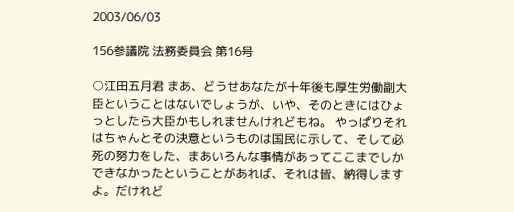2003/06/03

156参議院 法務委員会 第16号

○江田五月君 まあ、どうせあなたが十年後も厚生労働副大臣ということはないでしょうが、いや、そのときにはひょっとしたら大臣かもしれませんけれどもね。 やっぱりそれはちゃんとその決意というものは国民に示して、そして必死の努力をした、まあいろんな事情があってここまでしかできなかったということがあれば、それは皆、納得しますよ。だけれど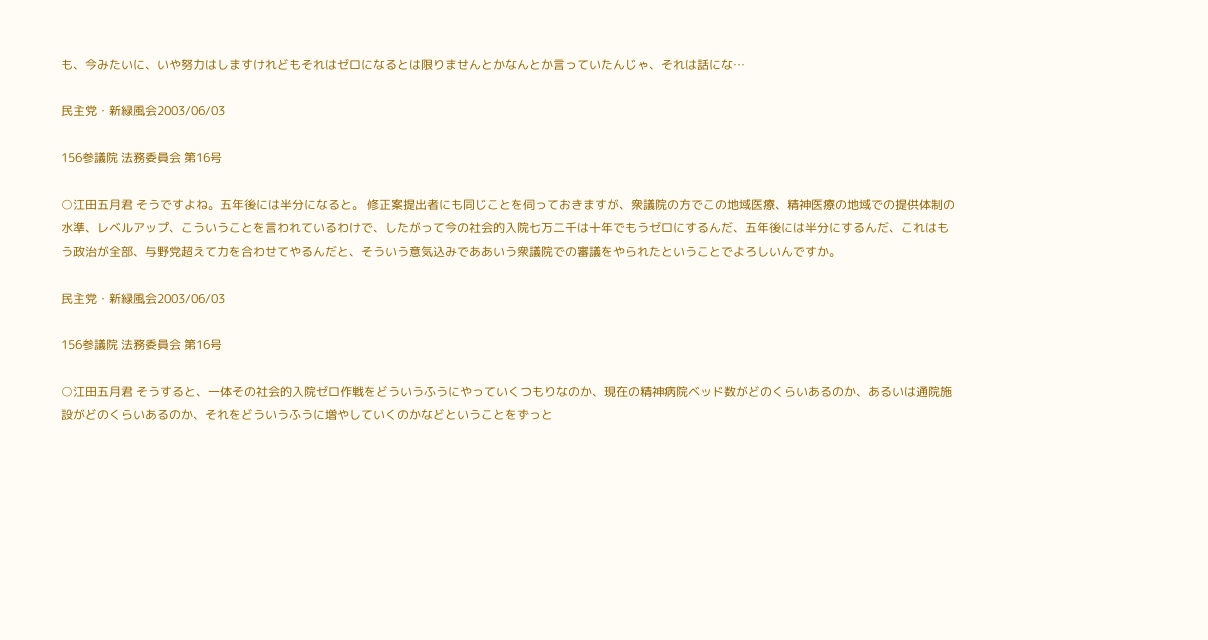も、今みたいに、いや努力はしますけれどもそれはゼロになるとは限りませんとかなんとか言っていたんじゃ、それは話にな…

民主党・新緑風会2003/06/03

156参議院 法務委員会 第16号

○江田五月君 そうですよね。五年後には半分になると。 修正案提出者にも同じことを伺っておきますが、衆議院の方でこの地域医療、精神医療の地域での提供体制の水準、レベルアップ、こういうことを言われているわけで、したがって今の社会的入院七万二千は十年でもうゼロにするんだ、五年後には半分にするんだ、これはもう政治が全部、与野党超えて力を合わせてやるんだと、そういう意気込みでああいう衆議院での審議をやられたということでよろしいんですか。

民主党・新緑風会2003/06/03

156参議院 法務委員会 第16号

○江田五月君 そうすると、一体その社会的入院ゼロ作戦をどういうふうにやっていくつもりなのか、現在の精神病院ベッド数がどのくらいあるのか、あるいは通院施設がどのくらいあるのか、それをどういうふうに増やしていくのかなどということをずっと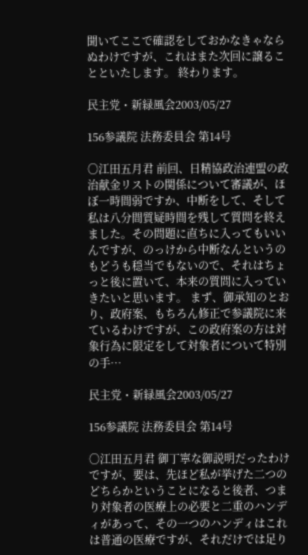聞いてここで確認をしておかなきゃならぬわけですが、これはまた次回に譲ることといたします。 終わります。

民主党・新緑風会2003/05/27

156参議院 法務委員会 第14号

○江田五月君 前回、日精協政治連盟の政治献金リストの関係について審議が、ほぼ一時間弱ですか、中断をして、そして私は八分間質疑時間を残して質問を終えました。その問題に直ちに入ってもいいんですが、のっけから中断なんというのもどうも穏当でもないので、それはちょっと後に置いて、本来の質問に入っていきたいと思います。 まず、御承知のとおり、政府案、もちろん修正で参議院に来ているわけですが、この政府案の方は対象行為に限定をして対象者について特別の手…

民主党・新緑風会2003/05/27

156参議院 法務委員会 第14号

○江田五月君 御丁寧な御説明だったわけですが、要は、先ほど私が挙げた二つのどちらかということになると後者、つまり対象者の医療上の必要と二重のハンディがあって、その一つのハンディはこれは普通の医療ですが、それだけでは足り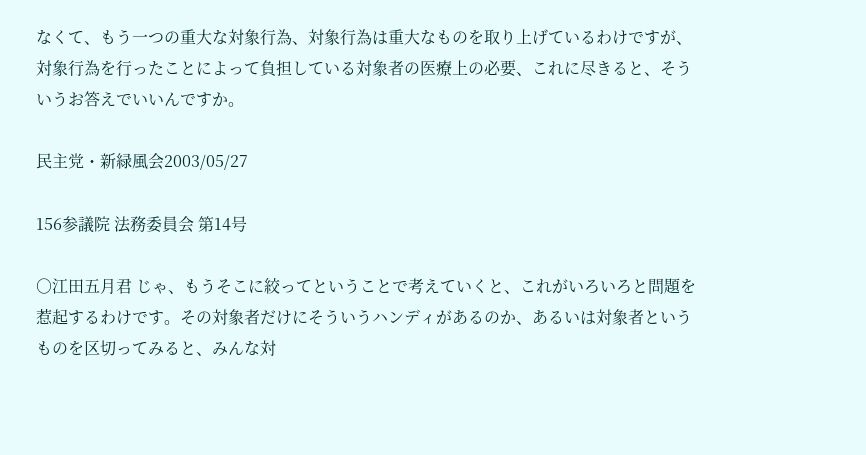なくて、もう一つの重大な対象行為、対象行為は重大なものを取り上げているわけですが、対象行為を行ったことによって負担している対象者の医療上の必要、これに尽きると、そういうお答えでいいんですか。

民主党・新緑風会2003/05/27

156参議院 法務委員会 第14号

○江田五月君 じゃ、もうそこに絞ってということで考えていくと、これがいろいろと問題を惹起するわけです。その対象者だけにそういうハンディがあるのか、あるいは対象者というものを区切ってみると、みんな対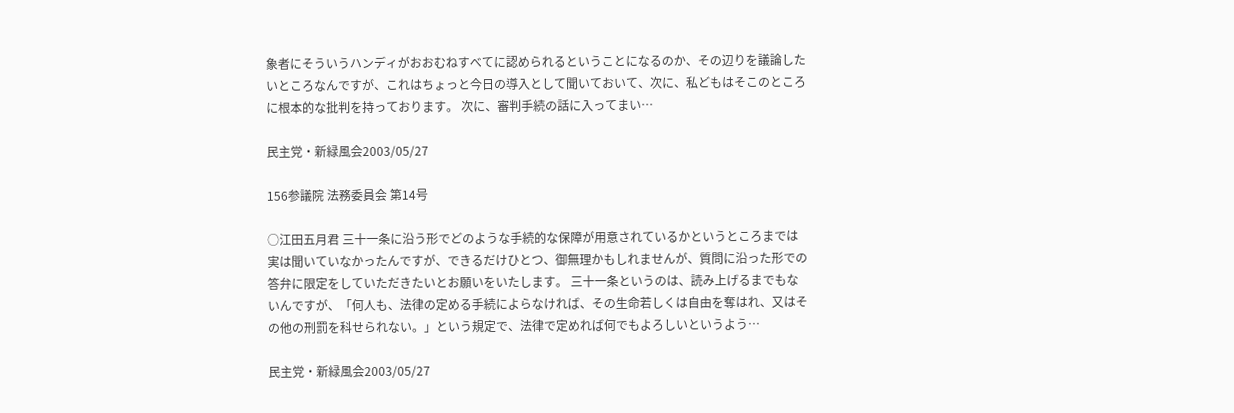象者にそういうハンディがおおむねすべてに認められるということになるのか、その辺りを議論したいところなんですが、これはちょっと今日の導入として聞いておいて、次に、私どもはそこのところに根本的な批判を持っております。 次に、審判手続の話に入ってまい…

民主党・新緑風会2003/05/27

156参議院 法務委員会 第14号

○江田五月君 三十一条に沿う形でどのような手続的な保障が用意されているかというところまでは実は聞いていなかったんですが、できるだけひとつ、御無理かもしれませんが、質問に沿った形での答弁に限定をしていただきたいとお願いをいたします。 三十一条というのは、読み上げるまでもないんですが、「何人も、法律の定める手続によらなければ、その生命若しくは自由を奪はれ、又はその他の刑罰を科せられない。」という規定で、法律で定めれば何でもよろしいというよう…

民主党・新緑風会2003/05/27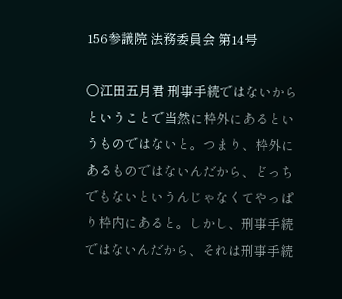156参議院 法務委員会 第14号

○江田五月君 刑事手続ではないからということで当然に枠外にあるというものではないと。つまり、枠外にあるものではないんだから、どっちでもないというんじゃなくてやっぱり枠内にあると。しかし、刑事手続ではないんだから、それは刑事手続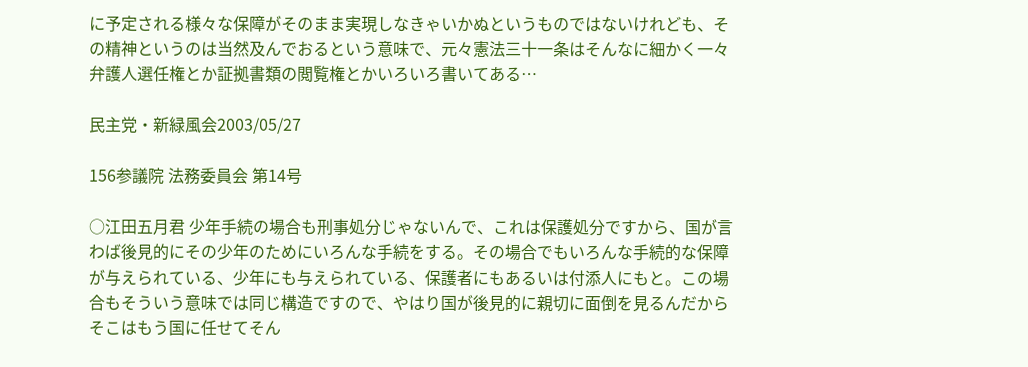に予定される様々な保障がそのまま実現しなきゃいかぬというものではないけれども、その精神というのは当然及んでおるという意味で、元々憲法三十一条はそんなに細かく一々弁護人選任権とか証拠書類の閲覧権とかいろいろ書いてある…

民主党・新緑風会2003/05/27

156参議院 法務委員会 第14号

○江田五月君 少年手続の場合も刑事処分じゃないんで、これは保護処分ですから、国が言わば後見的にその少年のためにいろんな手続をする。その場合でもいろんな手続的な保障が与えられている、少年にも与えられている、保護者にもあるいは付添人にもと。この場合もそういう意味では同じ構造ですので、やはり国が後見的に親切に面倒を見るんだからそこはもう国に任せてそん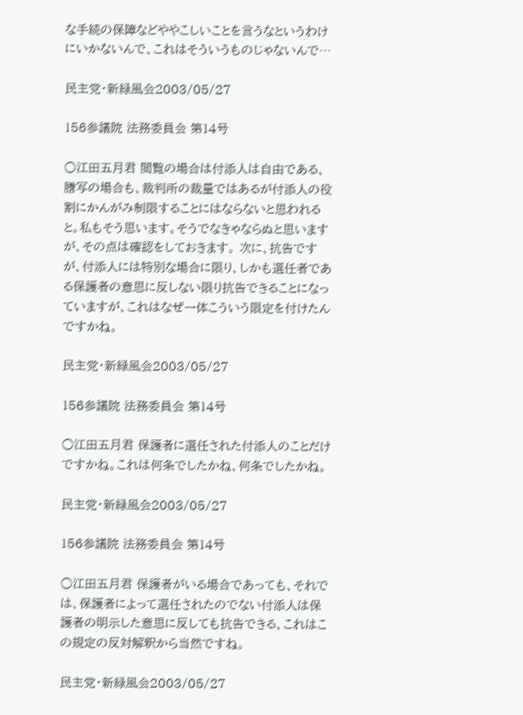な手続の保障などややこしいことを言うなというわけにいかないんで、これはそういうものじゃないんで…

民主党・新緑風会2003/05/27

156参議院 法務委員会 第14号

○江田五月君 閲覧の場合は付添人は自由である、謄写の場合も、裁判所の裁量ではあるが付添人の役割にかんがみ制限することにはならないと思われると。私もそう思います。そうでなきゃならぬと思いますが、その点は確認をしておきます。 次に、抗告ですが、付添人には特別な場合に限り、しかも選任者である保護者の意思に反しない限り抗告できることになっていますが、これはなぜ一体こういう限定を付けたんですかね。

民主党・新緑風会2003/05/27

156参議院 法務委員会 第14号

○江田五月君 保護者に選任された付添人のことだけですかね。これは何条でしたかね、何条でしたかね。

民主党・新緑風会2003/05/27

156参議院 法務委員会 第14号

○江田五月君 保護者がいる場合であっても、それでは、保護者によって選任されたのでない付添人は保護者の明示した意思に反しても抗告できる、これはこの規定の反対解釈から当然ですね。

民主党・新緑風会2003/05/27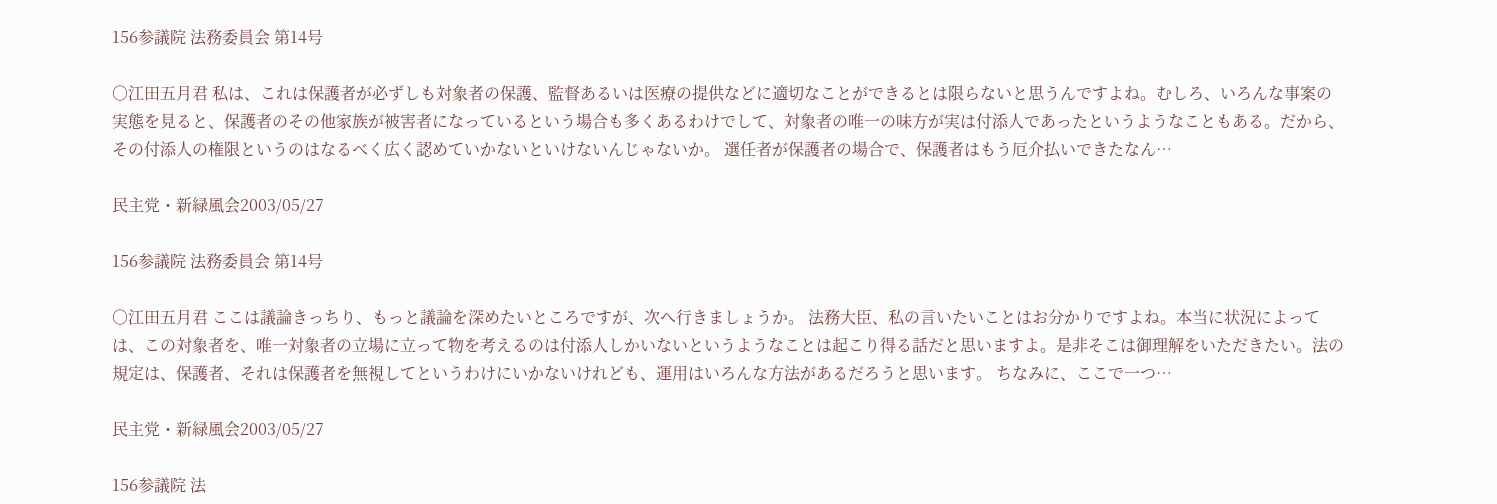156参議院 法務委員会 第14号

○江田五月君 私は、これは保護者が必ずしも対象者の保護、監督あるいは医療の提供などに適切なことができるとは限らないと思うんですよね。むしろ、いろんな事案の実態を見ると、保護者のその他家族が被害者になっているという場合も多くあるわけでして、対象者の唯一の味方が実は付添人であったというようなこともある。だから、その付添人の権限というのはなるべく広く認めていかないといけないんじゃないか。 選任者が保護者の場合で、保護者はもう厄介払いできたなん…

民主党・新緑風会2003/05/27

156参議院 法務委員会 第14号

○江田五月君 ここは議論きっちり、もっと議論を深めたいところですが、次へ行きましょうか。 法務大臣、私の言いたいことはお分かりですよね。本当に状況によっては、この対象者を、唯一対象者の立場に立って物を考えるのは付添人しかいないというようなことは起こり得る話だと思いますよ。是非そこは御理解をいただきたい。法の規定は、保護者、それは保護者を無視してというわけにいかないけれども、運用はいろんな方法があるだろうと思います。 ちなみに、ここで一つ…

民主党・新緑風会2003/05/27

156参議院 法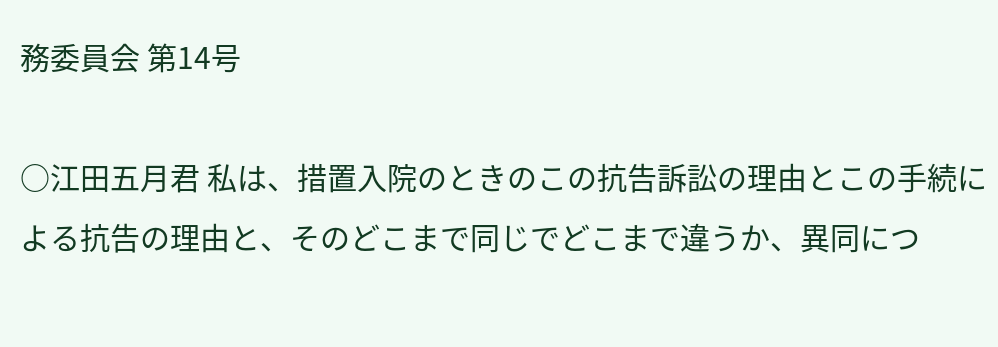務委員会 第14号

○江田五月君 私は、措置入院のときのこの抗告訴訟の理由とこの手続による抗告の理由と、そのどこまで同じでどこまで違うか、異同につ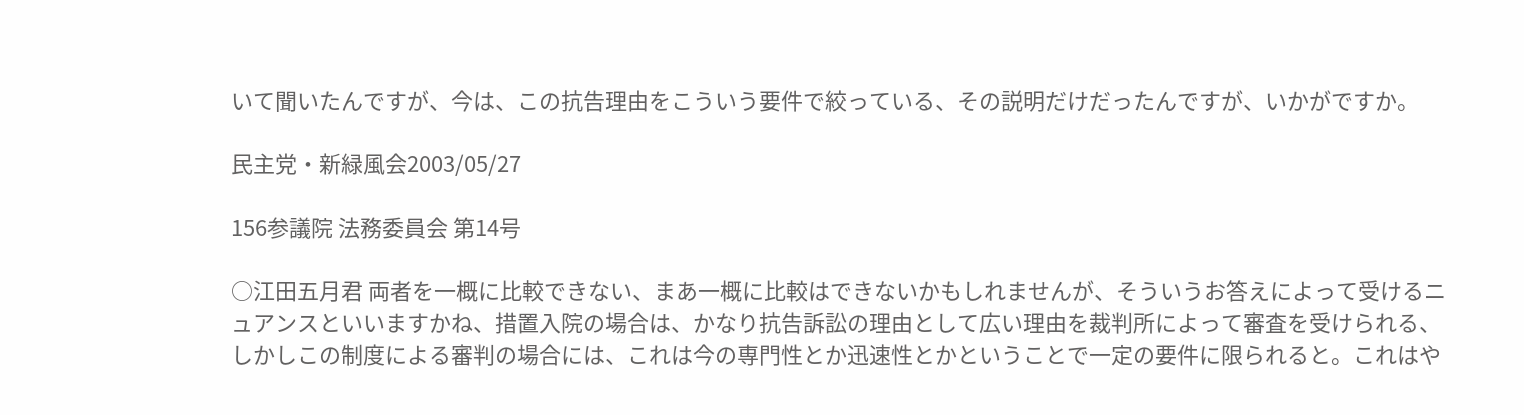いて聞いたんですが、今は、この抗告理由をこういう要件で絞っている、その説明だけだったんですが、いかがですか。

民主党・新緑風会2003/05/27

156参議院 法務委員会 第14号

○江田五月君 両者を一概に比較できない、まあ一概に比較はできないかもしれませんが、そういうお答えによって受けるニュアンスといいますかね、措置入院の場合は、かなり抗告訴訟の理由として広い理由を裁判所によって審査を受けられる、しかしこの制度による審判の場合には、これは今の専門性とか迅速性とかということで一定の要件に限られると。これはや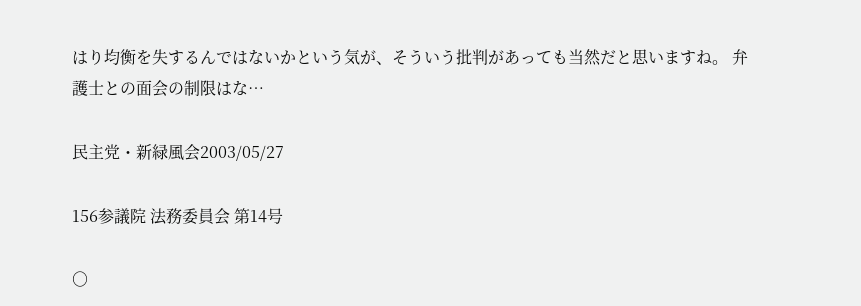はり均衡を失するんではないかという気が、そういう批判があっても当然だと思いますね。 弁護士との面会の制限はな…

民主党・新緑風会2003/05/27

156参議院 法務委員会 第14号

○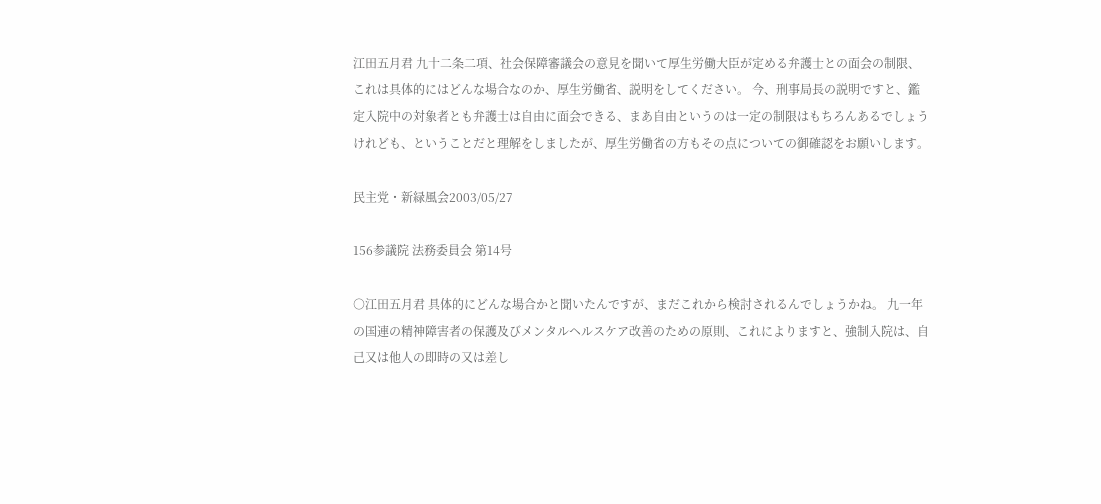江田五月君 九十二条二項、社会保障審議会の意見を聞いて厚生労働大臣が定める弁護士との面会の制限、これは具体的にはどんな場合なのか、厚生労働省、説明をしてください。 今、刑事局長の説明ですと、鑑定入院中の対象者とも弁護士は自由に面会できる、まあ自由というのは一定の制限はもちろんあるでしょうけれども、ということだと理解をしましたが、厚生労働省の方もその点についての御確認をお願いします。

民主党・新緑風会2003/05/27

156参議院 法務委員会 第14号

○江田五月君 具体的にどんな場合かと聞いたんですが、まだこれから検討されるんでしょうかね。 九一年の国連の精神障害者の保護及びメンタルヘルスケア改善のための原則、これによりますと、強制入院は、自己又は他人の即時の又は差し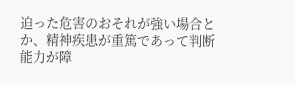迫った危害のおそれが強い場合とか、精神疾患が重篤であって判断能力が障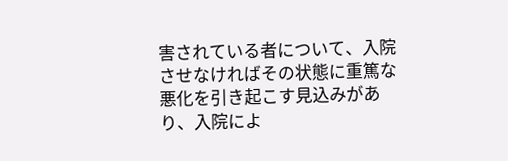害されている者について、入院させなければその状態に重篤な悪化を引き起こす見込みがあり、入院によ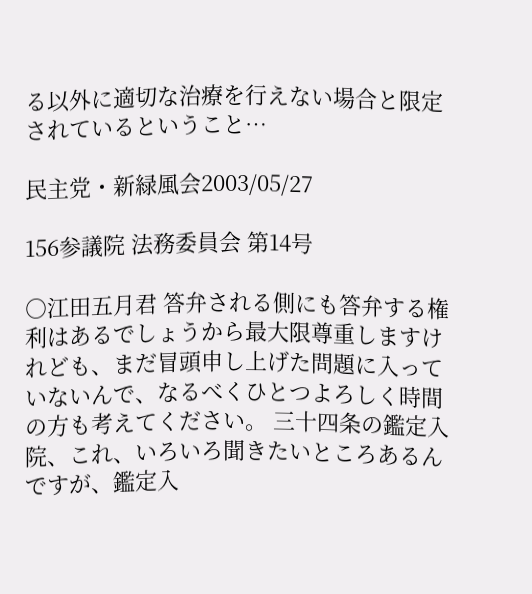る以外に適切な治療を行えない場合と限定されているということ…

民主党・新緑風会2003/05/27

156参議院 法務委員会 第14号

○江田五月君 答弁される側にも答弁する権利はあるでしょうから最大限尊重しますけれども、まだ冒頭申し上げた問題に入っていないんで、なるべくひとつよろしく時間の方も考えてください。 三十四条の鑑定入院、これ、いろいろ聞きたいところあるんですが、鑑定入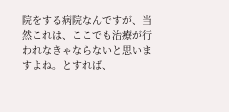院をする病院なんですが、当然これは、ここでも治療が行われなきゃならないと思いますよね。とすれば、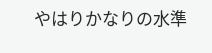やはりかなりの水準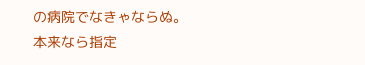の病院でなきゃならぬ。本来なら指定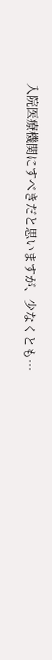入院医療機関にすべきだと思いますが、少なくとも…